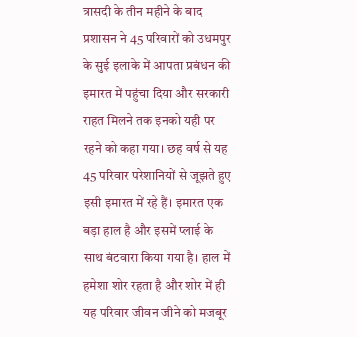त्रासदी के तीन महीने के बाद प्रशासन ने 45 परिवारों को उधमपुर के सुई इलाके में आपता प्रबंधन की इमारत में पहुंचा दिया और सरकारी राहत मिलने तक इनको यही पर रहने को कहा गया। छह वर्ष से यह 45 परिवार परेशानियों से जूझते हुए इसी इमारत में रहे हैं। इमारत एक बड़ा हाल है और इसमें प्लाई के साथ बंटवारा किया गया है। हाल में हमेशा शोर रहता है और शोर में ही यह परिवार जीवन जीने को मजबूर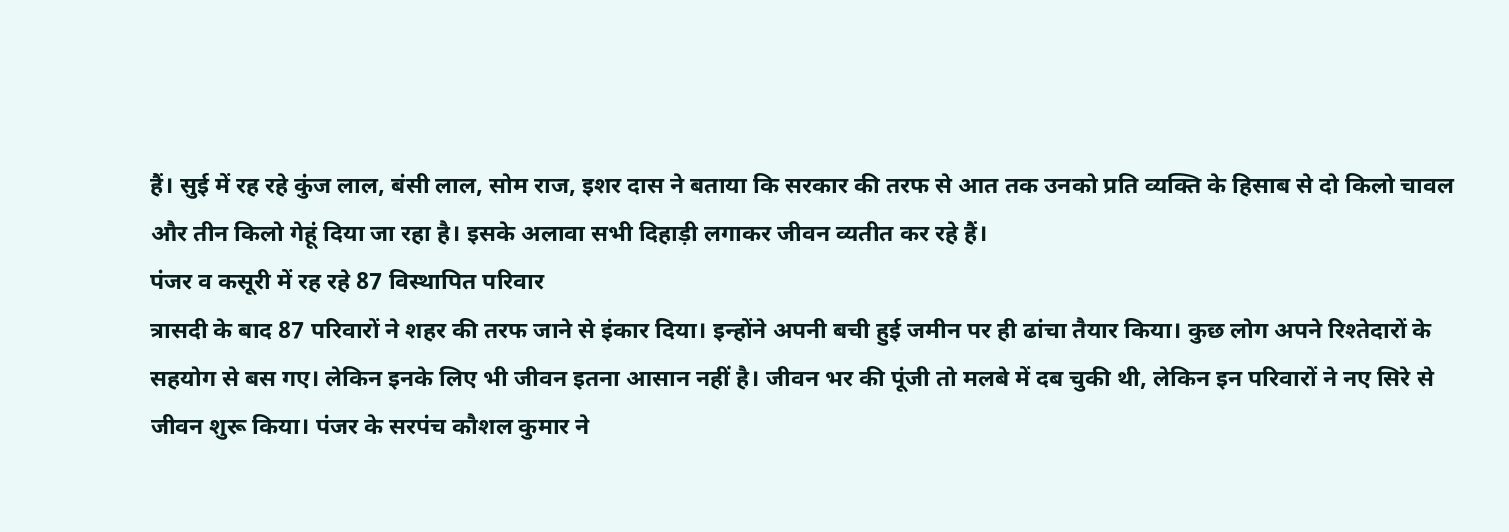हैं। सुई में रह रहे कुंज लाल, बंसी लाल, सोम राज, इशर दास ने बताया कि सरकार की तरफ से आत तक उनको प्रति व्यक्ति के हिसाब से दो किलो चावल और तीन किलो गेहूं दिया जा रहा है। इसके अलावा सभी दिहाड़ी लगाकर जीवन व्यतीत कर रहे हैं।
पंजर व कसूरी में रह रहे 87 विस्थापित परिवार
त्रासदी के बाद 87 परिवारों ने शहर की तरफ जाने से इंकार दिया। इन्होंने अपनी बची हुई जमीन पर ही ढांचा तैयार किया। कुछ लोग अपने रिश्तेदारों के सहयोग से बस गए। लेकिन इनके लिए भी जीवन इतना आसान नहीं है। जीवन भर की पूंजी तो मलबे में दब चुकी थी, लेकिन इन परिवारों ने नए सिरे से जीवन शुरू किया। पंजर के सरपंच कौशल कुमार ने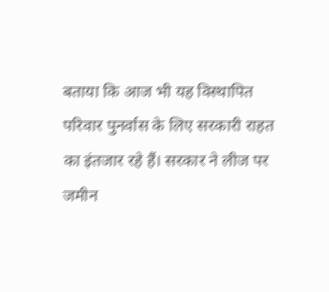बताया कि आज भी यह विस्थापित परिवार पुनर्वास के लिए सरकारी राहत का इंतजार रहे हैं। सरकार ने लीज पर जमीन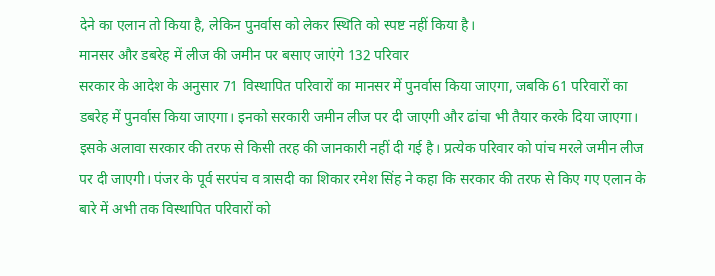देने का एलान तो किया है, लेकिन पुनर्वास को लेकर स्थिति को स्पष्ट नहीं किया है।
मानसर और डबरेह में लीज की जमीन पर बसाए जाएंगे 132 परिवार
सरकार के आदेश के अनुसार 71 विस्थापित परिवारों का मानसर में पुनर्वास किया जाएगा, जबकि 61 परिवारों का डबरेह में पुनर्वास किया जाएगा। इनको सरकारी जमीन लीज पर दी जाएगी और ढांचा भी तैयार करके दिया जाएगा। इसके अलावा सरकार की तरफ से किसी तरह की जानकारी नहीं दी गई है। प्रत्येक परिवार को पांच मरले जमीन लीज पर दी जाएगी। पंजर के पूर्व सरपंच व त्रासदी का शिकार रमेश सिंह ने कहा कि सरकार की तरफ से किए गए एलान के बारे में अभी तक विस्थापित परिवारों को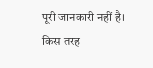पूरी जानकारी नहीं है। किस तरह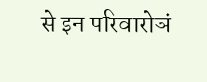से इन परिवारोञं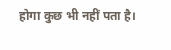होगा कुछ भी नहीं पता है।